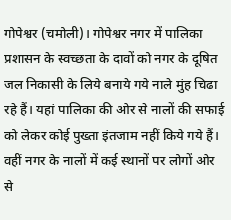गोपेश्वर (चमोली)। गोपेश्वर नगर में पालिका प्रशासन के स्वच्छता के दावों को नगर के दूषित जल निकासी के लिये बनाये गये नाले मुंह चिढा रहे हैं। यहां पालिका की ओर से नालों की सफाई को लेकर कोई पुख्ता इंतजाम नहीं किये गये हैं। वहीं नगर के नालों में कई स्थानों पर लोगों ओर से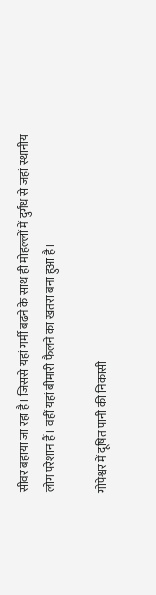सीवर बहाया जा रहा है। जिससे यहां गर्मी बढने के साथ ही मोहल्लों में दुर्गंध से जहां स्थानीय लोग परेशान हैं। वहीं यहां बीमारी फैलने का खतरा बना हुआ है।

गोपेश्वर में दूषित पानी की निकासी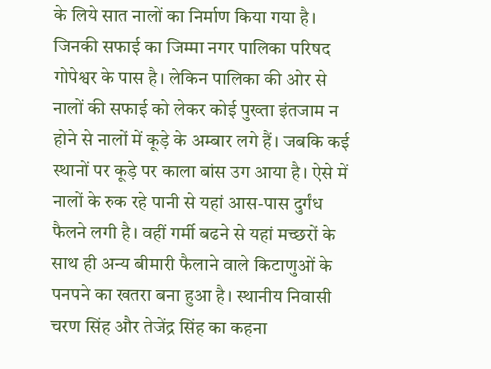के लिये सात नालों का निर्माण किया गया है। जिनकी सफाई का जिम्मा नगर पालिका परिषद गोपेश्वर के पास है। लेकिन पालिका की ओर से नालों की सफाई को लेकर कोई पुख्ता इंतजाम न होने से नालों में कूड़े के अम्बार लगे हैं। जबकि कई स्थानों पर कूड़े पर काला बांस उग आया है। ऐसे में नालों के रुक रहे पानी से यहां आस-पास दुर्गंध फैलने लगी है। वहीं गर्मी बढने से यहां मच्छरों के साथ ही अन्य बीमारी फैलाने वाले किटाणुओं के पनपने का खतरा बना हुआ है। स्थानीय निवासी चरण सिंह और तेजेंद्र सिंह का कहना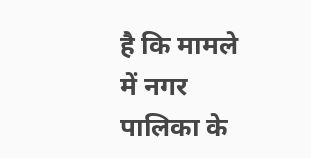है कि मामले में नगर पालिका के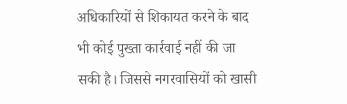अधिकारियों से शिकायत करने के बाद भी कोई पुख्ता कार्रवाई नहीं की जा सकी है। जिससे नगरवासियों को खासी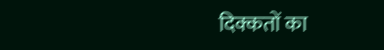दिक्कतों का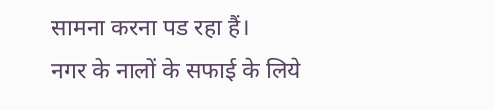सामना करना पड रहा हैं।
नगर के नालों के सफाई के लिये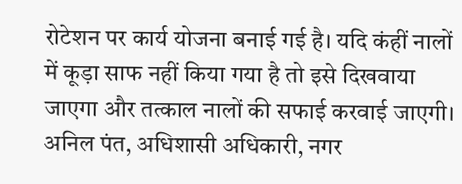रोटेशन पर कार्य योजना बनाई गई है। यदि कंहीं नालों में कूड़ा साफ नहीं किया गया है तो इसे दिखवाया जाएगा और तत्काल नालों की सफाई करवाई जाएगी।
अनिल पंत, अधिशासी अधिकारी, नगर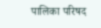पालिका परिषद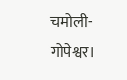चमोली-गोपेश्वर।